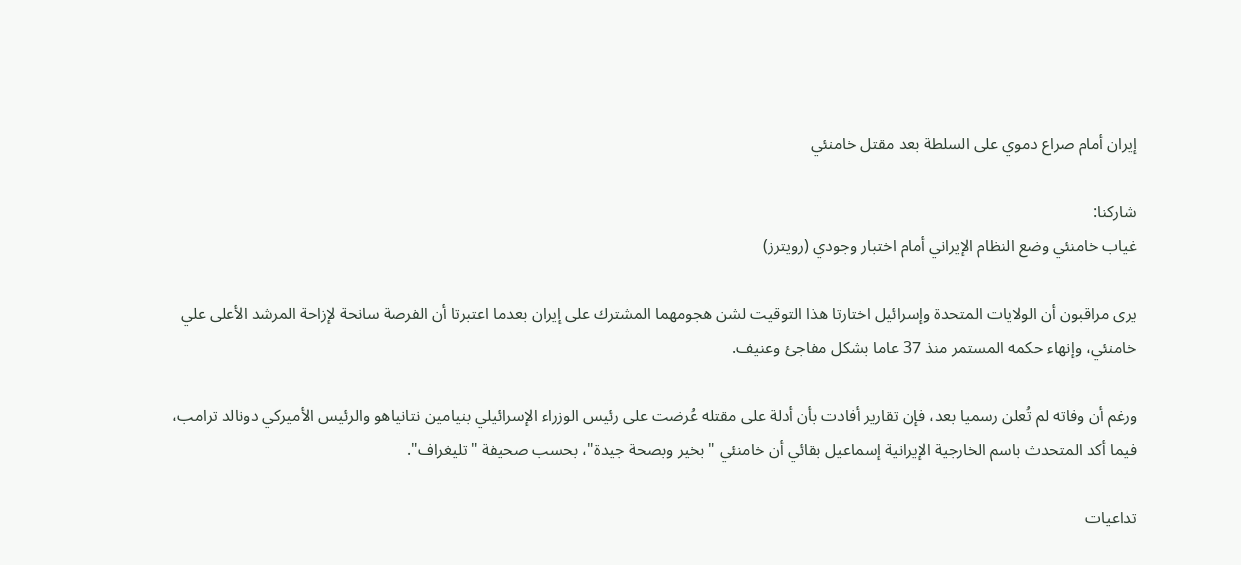إيران أمام صراع دموي على السلطة بعد مقتل خامنئي

شاركنا:
غياب خامنئي وضع النظام الإيراني أمام اختبار وجودي (رويترز)

يرى مراقبون أن الولايات المتحدة وإسرائيل اختارتا هذا التوقيت لشن هجومهما المشترك على إيران بعدما اعتبرتا أن الفرصة سانحة لإزاحة المرشد الأعلى علي خامنئي، وإنهاء حكمه المستمر منذ 37 عاما بشكل مفاجئ وعنيف.

ورغم أن وفاته لم تُعلن رسميا بعد، فإن تقارير أفادت بأن أدلة على مقتله عُرضت على رئيس الوزراء الإسرائيلي بنيامين نتانياهو والرئيس الأميركي دونالد ترامب، فيما أكد المتحدث باسم الخارجية الإيرانية إسماعيل بقائي أن خامنئي "بخير وبصحة جيدة"، بحسب صحيفة "تليغراف".

تداعيات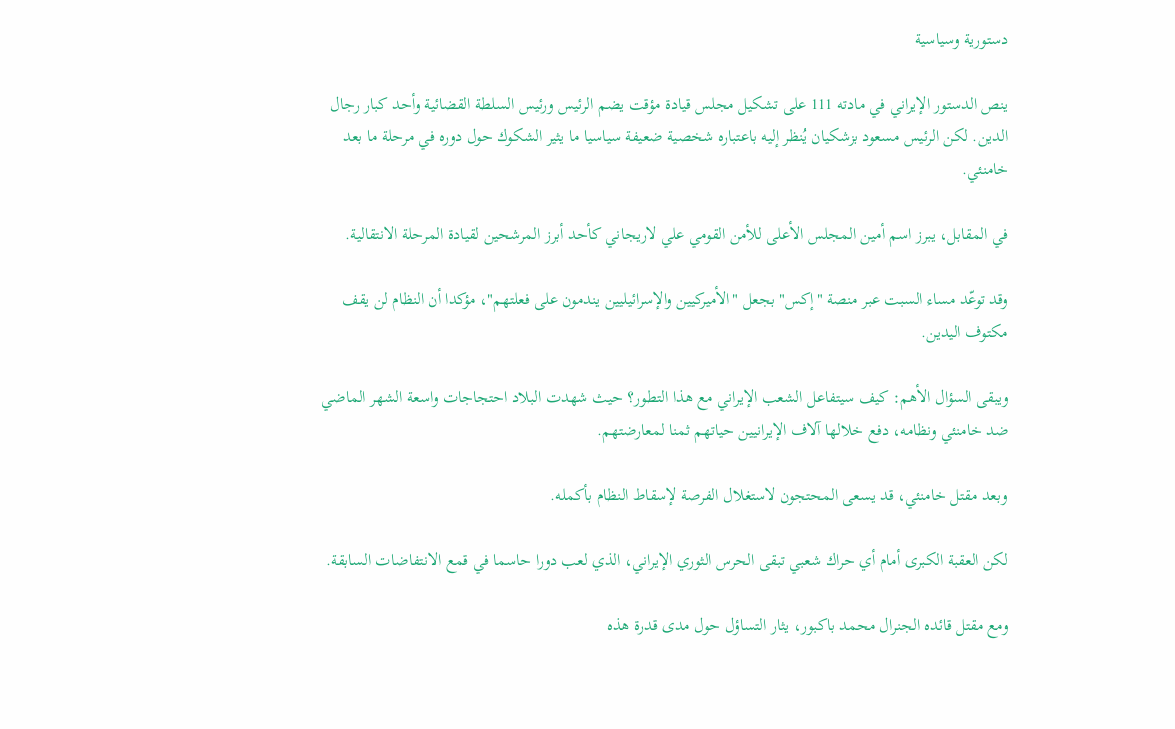دستورية وسياسية

ينص الدستور الإيراني في مادته 111 على تشكيل مجلس قيادة مؤقت يضم الرئيس ورئيس السلطة القضائية وأحد كبار رجال الدين. لكن الرئيس مسعود بزشكيان يُنظر إليه باعتباره شخصية ضعيفة سياسيا ما يثير الشكوك حول دوره في مرحلة ما بعد خامنئي.

في المقابل، يبرز اسم أمين المجلس الأعلى للأمن القومي علي لاريجاني كأحد أبرز المرشحين لقيادة المرحلة الانتقالية.

وقد توعّد مساء السبت عبر منصة "إكس" بجعل "الأميركيين والإسرائيليين يندمون على فعلتهم"، مؤكدا أن النظام لن يقف مكتوف اليدين.

ويبقى السؤال الأهم: كيف سيتفاعل الشعب الإيراني مع هذا التطور؟ حيث شهدت البلاد احتجاجات واسعة الشهر الماضي ضد خامنئي ونظامه، دفع خلالها آلاف الإيرانيين حياتهم ثمنا لمعارضتهم.

وبعد مقتل خامنئي، قد يسعى المحتجون لاستغلال الفرصة لإسقاط النظام بأكمله.

لكن العقبة الكبرى أمام أي حراك شعبي تبقى الحرس الثوري الإيراني، الذي لعب دورا حاسما في قمع الانتفاضات السابقة.

ومع مقتل قائده الجنرال محمد باكبور، يثار التساؤل حول مدى قدرة هذه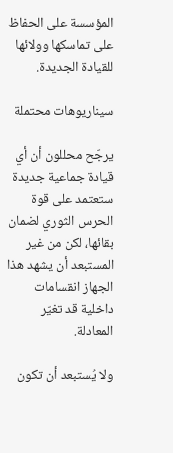المؤسسة على الحفاظ على تماسكها وولائها للقيادة الجديدة.

سيناريوهات محتملة

يرجّح محللون أن أي قيادة جماعية جديدة ستعتمد على قوة الحرس الثوري لضمان بقائها، لكن من غير المستبعد أن يشهد هذا الجهاز انقسامات داخلية قد تغيّر المعادلة.

ولا يُستبعد أن تكون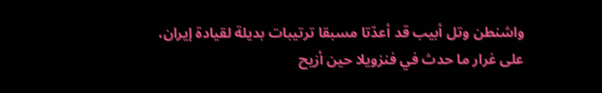واشنطن وتل أبيب قد أعدّتا مسبقا ترتيبات بديلة لقيادة إيران، على غرار ما حدث في فنزويلا حين أزيح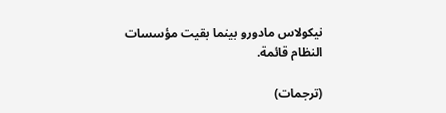نيكولاس مادورو بينما بقيت مؤسسات النظام قائمة.

(ترجمات)